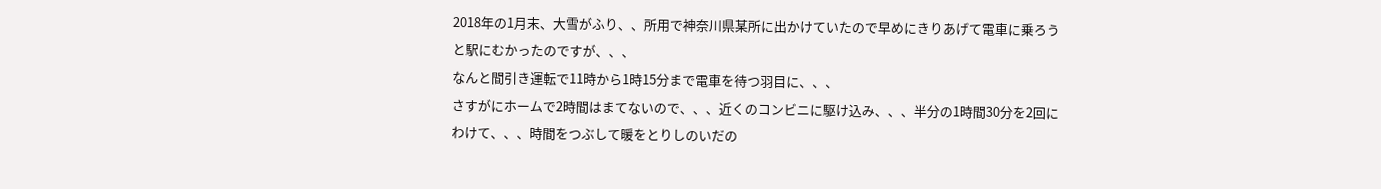2018年の1月末、大雪がふり、、所用で神奈川県某所に出かけていたので早めにきりあげて電車に乗ろうと駅にむかったのですが、、、
なんと間引き運転で11時から1時15分まで電車を待つ羽目に、、、
さすがにホームで2時間はまてないので、、、近くのコンビニに駆け込み、、、半分の1時間30分を2回にわけて、、、時間をつぶして暖をとりしのいだの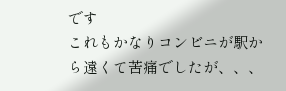です
これもかなりコンビニが駅から遠くて苦痛でしたが、、、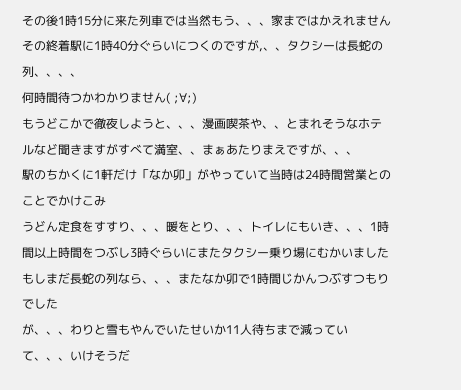その後1時15分に来た列車では当然もう、、、家まではかえれません
その終着駅に1時40分ぐらいにつくのですが,、、タクシーは長蛇の列、、、、
何時間待つかわかりません( ;∀;)
もうどこかで徹夜しようと、、、漫画喫茶や、、とまれそうなホテルなど聞きますがすべて満室、、まぁあたりまえですが、、、
駅のちかくに1軒だけ「なか卯」がやっていて当時は24時間営業とのことでかけこみ
うどん定食をすすり、、、暖をとり、、、トイレにもいき、、、1時間以上時間をつぶし3時ぐらいにまたタクシー乗り場にむかいました
もしまだ長蛇の列なら、、、またなか卯で1時間じかんつぶすつもりでした
が、、、わりと雪もやんでいたせいか11人待ちまで減っていて、、、いけそうだ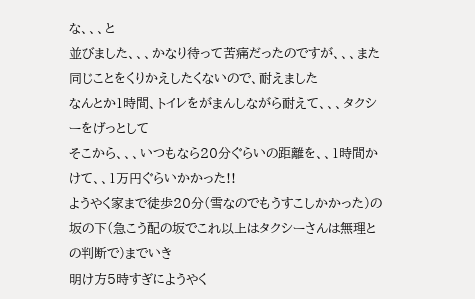な、、、と
並びました、、、かなり待って苦痛だったのですが、、、また同じことをくりかえしたくないので、耐えました
なんとか1時間、トイレをがまんしながら耐えて、、、タクシーをげっとして
そこから、、、いつもなら20分ぐらいの距離を、、1時間かけて、、1万円ぐらいかかった!!
ようやく家まで徒歩20分(雪なのでもうすこしかかった)の坂の下(急こう配の坂でこれ以上はタクシーさんは無理との判断で)までいき
明け方5時すぎにようやく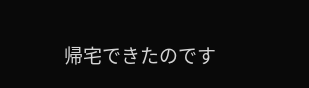帰宅できたのです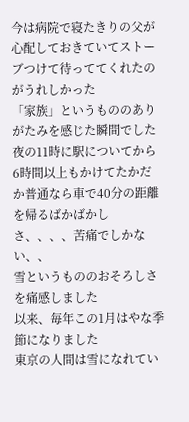今は病院で寝たきりの父が心配しておきていてストーブつけて待っててくれたのがうれしかった
「家族」というもののありがたみを感じた瞬間でした
夜の11時に駅についてから6時間以上もかけてたかだか普通なら車で40分の距離を帰るばかばかしさ、、、、苦痛でしかない、、
雪というもののおそろしさを痛感しました
以来、毎年この1月はやな季節になりました
東京の人間は雪になれてい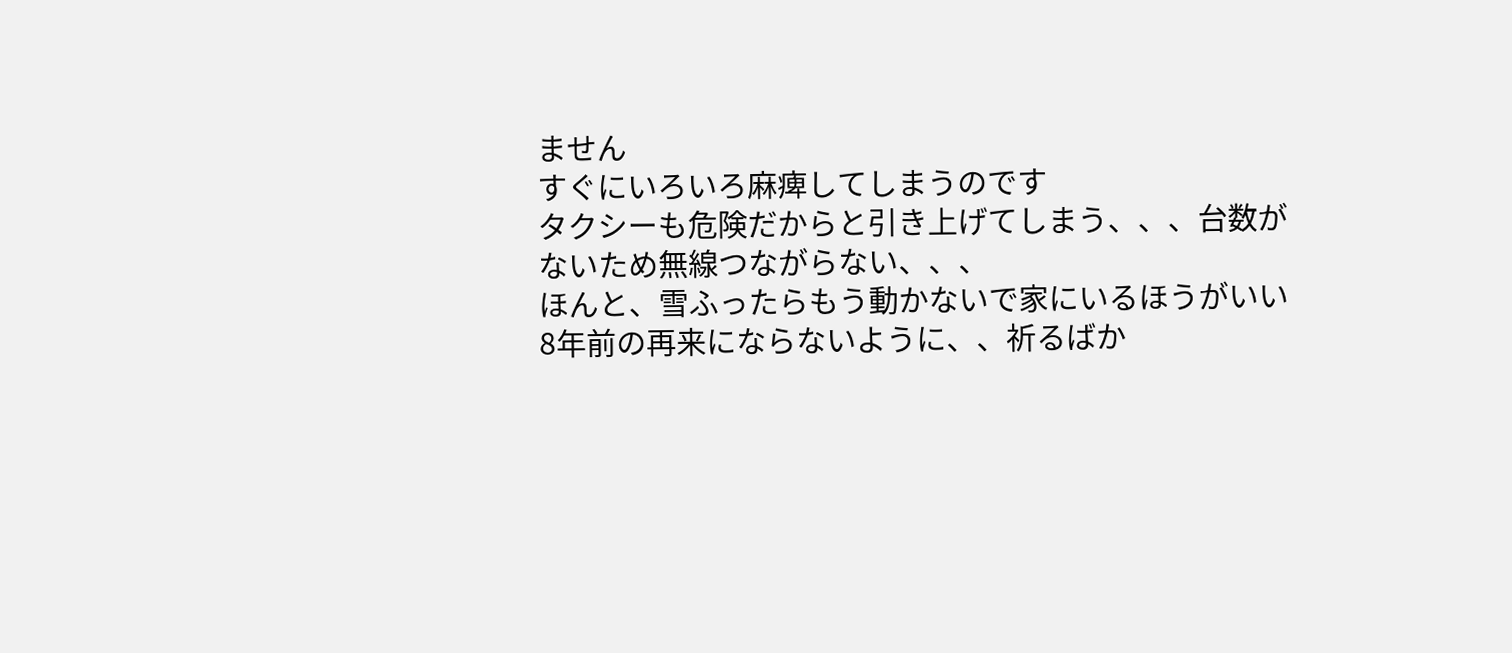ません
すぐにいろいろ麻痺してしまうのです
タクシーも危険だからと引き上げてしまう、、、台数がないため無線つながらない、、、
ほんと、雪ふったらもう動かないで家にいるほうがいい
8年前の再来にならないように、、祈るばか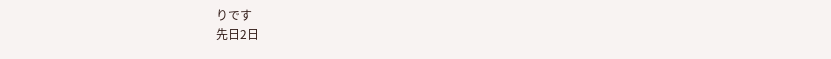りです
先日2日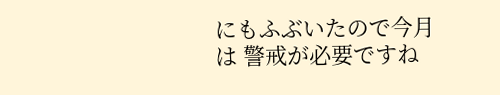にもふぶいたので今月は 警戒が必要ですね